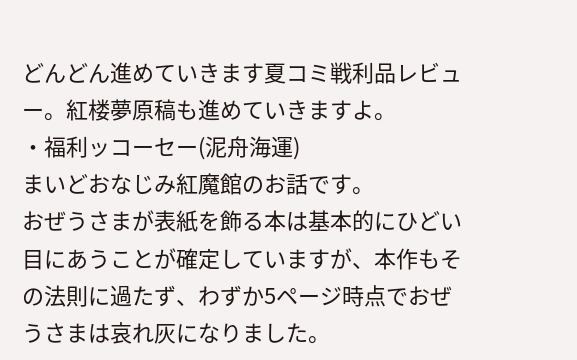どんどん進めていきます夏コミ戦利品レビュー。紅楼夢原稿も進めていきますよ。
・福利ッコーセー(泥舟海運)
まいどおなじみ紅魔館のお話です。
おぜうさまが表紙を飾る本は基本的にひどい目にあうことが確定していますが、本作もその法則に過たず、わずか5ページ時点でおぜうさまは哀れ灰になりました。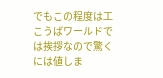でもこの程度は工こうばワールドでは挨拶なので驚くには値しま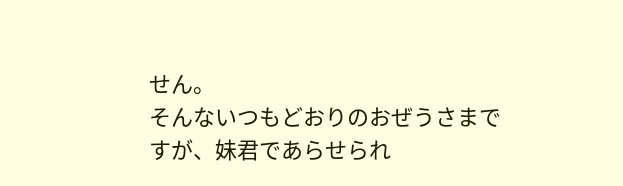せん。
そんないつもどおりのおぜうさまですが、妹君であらせられ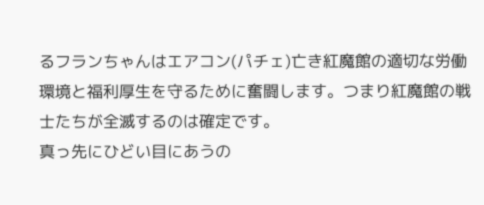るフランちゃんはエアコン(パチェ)亡き紅魔館の適切な労働環境と福利厚生を守るために奮闘します。つまり紅魔館の戦士たちが全滅するのは確定です。
真っ先にひどい目にあうの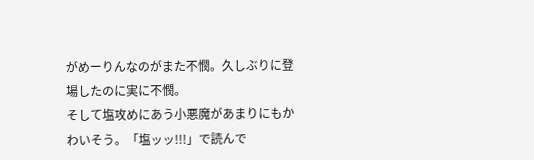がめーりんなのがまた不憫。久しぶりに登場したのに実に不憫。
そして塩攻めにあう小悪魔があまりにもかわいそう。「塩ッッ!!!」で読んで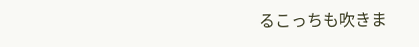るこっちも吹きま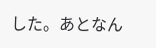した。あとなん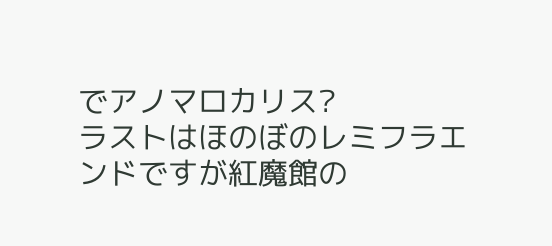でアノマロカリス?
ラストはほのぼのレミフラエンドですが紅魔館の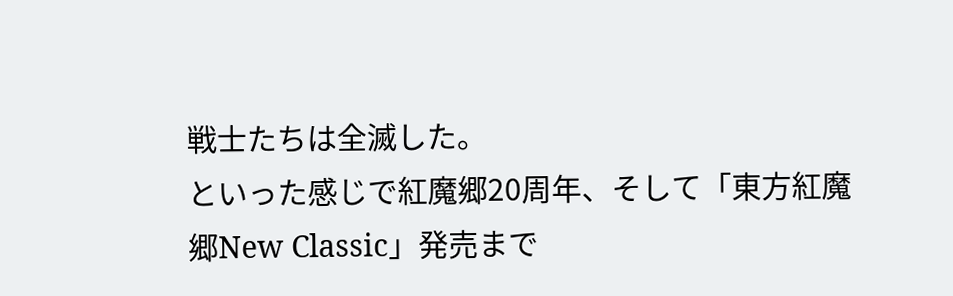戦士たちは全滅した。
といった感じで紅魔郷20周年、そして「東方紅魔郷New Classic」発売まで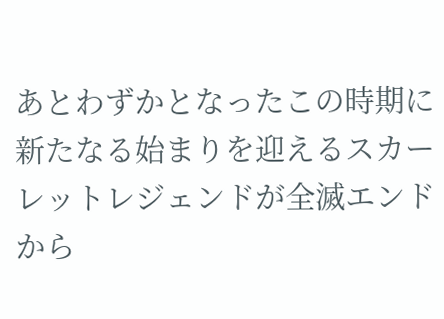あとわずかとなったこの時期に新たなる始まりを迎えるスカーレットレジェンドが全滅エンドから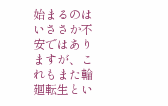始まるのはいささか不安ではありますが、これもまた輪廻転生とい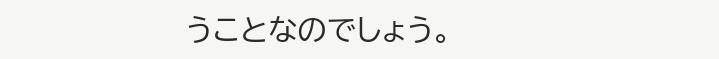うことなのでしょう。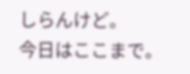しらんけど。
今日はここまで。